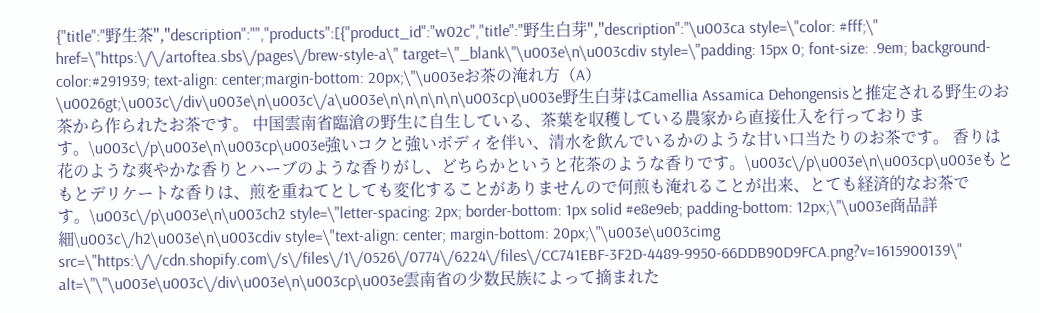{"title":"野生茶","description":"","products":[{"product_id":"w02c","title":"野生白芽","description":"\u003ca style=\"color: #fff;\" href=\"https:\/\/artoftea.sbs\/pages\/brew-style-a\" target=\"_blank\"\u003e\n\u003cdiv style=\"padding: 15px 0; font-size: .9em; background-color:#291939; text-align: center;margin-bottom: 20px;\"\u003eお茶の淹れ方（A） \u0026gt;\u003c\/div\u003e\n\u003c\/a\u003e\n\n\n\n\n\u003cp\u003e野生白芽はCamellia Assamica Dehongensisと推定される野生のお茶から作られたお茶です。 中国雲南省臨滄の野生に自生している、茶葉を収穫している農家から直接仕入を行っております。\u003c\/p\u003e\n\u003cp\u003e強いコクと強いボディを伴い、清水を飲んでいるかのような甘い口当たりのお茶です。 香りは花のような爽やかな香りとハーブのような香りがし、どちらかというと花茶のような香りです。\u003c\/p\u003e\n\u003cp\u003eもともとデリケートな香りは、煎を重ねてとしても変化することがありませんので何煎も淹れることが出来、とても経済的なお茶です。\u003c\/p\u003e\n\u003ch2 style=\"letter-spacing: 2px; border-bottom: 1px solid #e8e9eb; padding-bottom: 12px;\"\u003e商品詳細\u003c\/h2\u003e\n\u003cdiv style=\"text-align: center; margin-bottom: 20px;\"\u003e\u003cimg src=\"https:\/\/cdn.shopify.com\/s\/files\/1\/0526\/0774\/6224\/files\/CC741EBF-3F2D-4489-9950-66DDB90D9FCA.png?v=1615900139\" alt=\"\"\u003e\u003c\/div\u003e\n\u003cp\u003e雲南省の少数民族によって摘まれた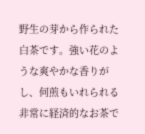野生の芽から作られた白茶です。強い花のような爽やかな香りがし、何煎もいれられる非常に経済的なお茶で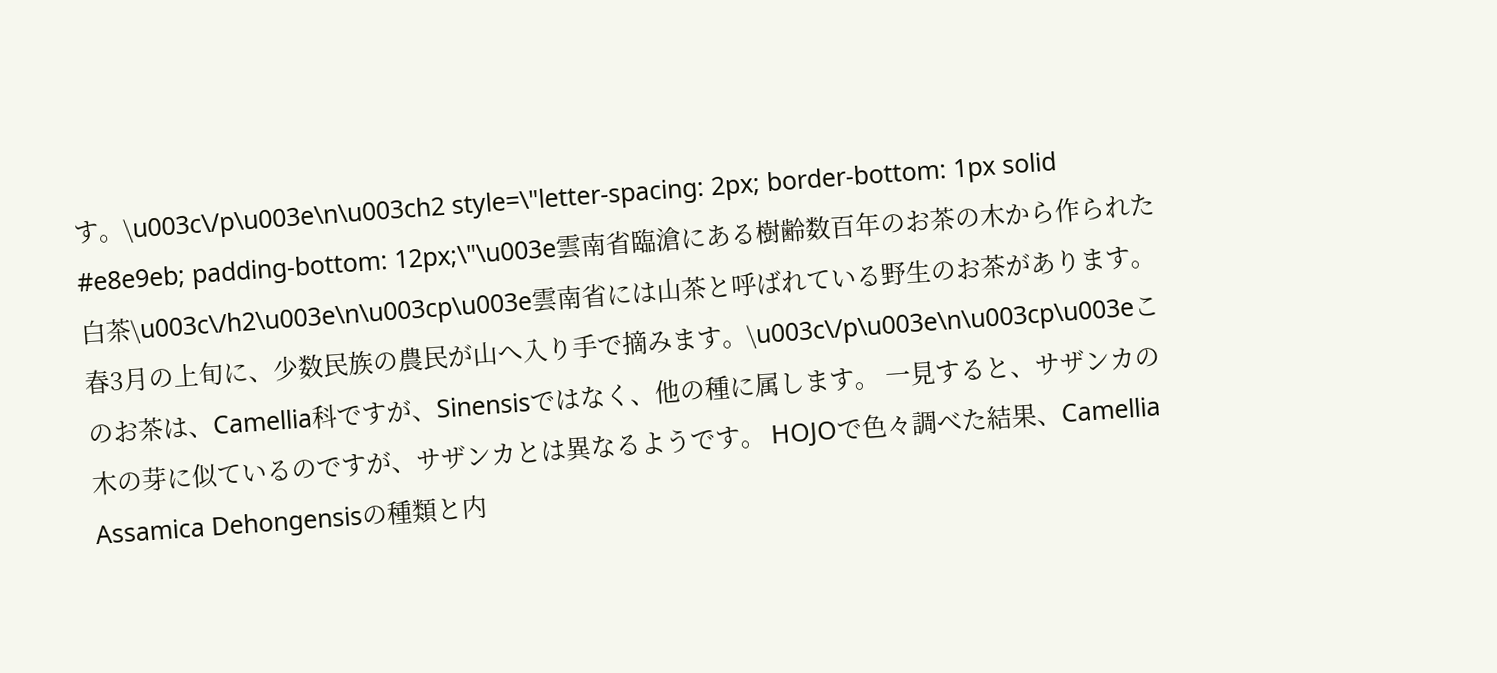す。\u003c\/p\u003e\n\u003ch2 style=\"letter-spacing: 2px; border-bottom: 1px solid #e8e9eb; padding-bottom: 12px;\"\u003e雲南省臨滄にある樹齢数百年のお茶の木から作られた白茶\u003c\/h2\u003e\n\u003cp\u003e雲南省には山茶と呼ばれている野生のお茶があります。 春3月の上旬に、少数民族の農民が山へ入り手で摘みます。\u003c\/p\u003e\n\u003cp\u003eこのお茶は、Camellia科ですが、Sinensisではなく、他の種に属します。 一見すると、サザンカの木の芽に似ているのですが、サザンカとは異なるようです。 HOJOで色々調べた結果、Camellia Assamica Dehongensisの種類と内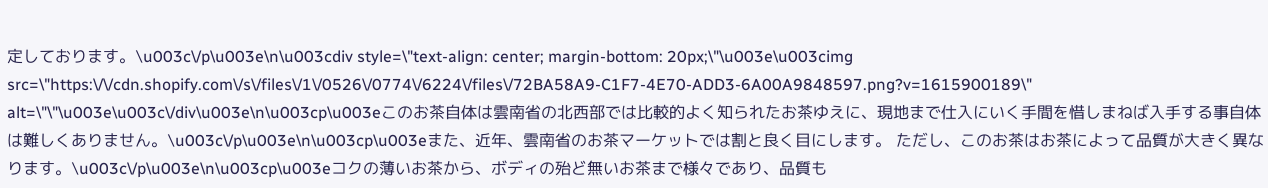定しております。\u003c\/p\u003e\n\u003cdiv style=\"text-align: center; margin-bottom: 20px;\"\u003e\u003cimg src=\"https:\/\/cdn.shopify.com\/s\/files\/1\/0526\/0774\/6224\/files\/72BA58A9-C1F7-4E70-ADD3-6A00A9848597.png?v=1615900189\" alt=\"\"\u003e\u003c\/div\u003e\n\u003cp\u003eこのお茶自体は雲南省の北西部では比較的よく知られたお茶ゆえに、現地まで仕入にいく手間を惜しまねば入手する事自体は難しくありません。\u003c\/p\u003e\n\u003cp\u003eまた、近年、雲南省のお茶マーケットでは割と良く目にします。 ただし、このお茶はお茶によって品質が大きく異なります。\u003c\/p\u003e\n\u003cp\u003eコクの薄いお茶から、ボディの殆ど無いお茶まで様々であり、品質も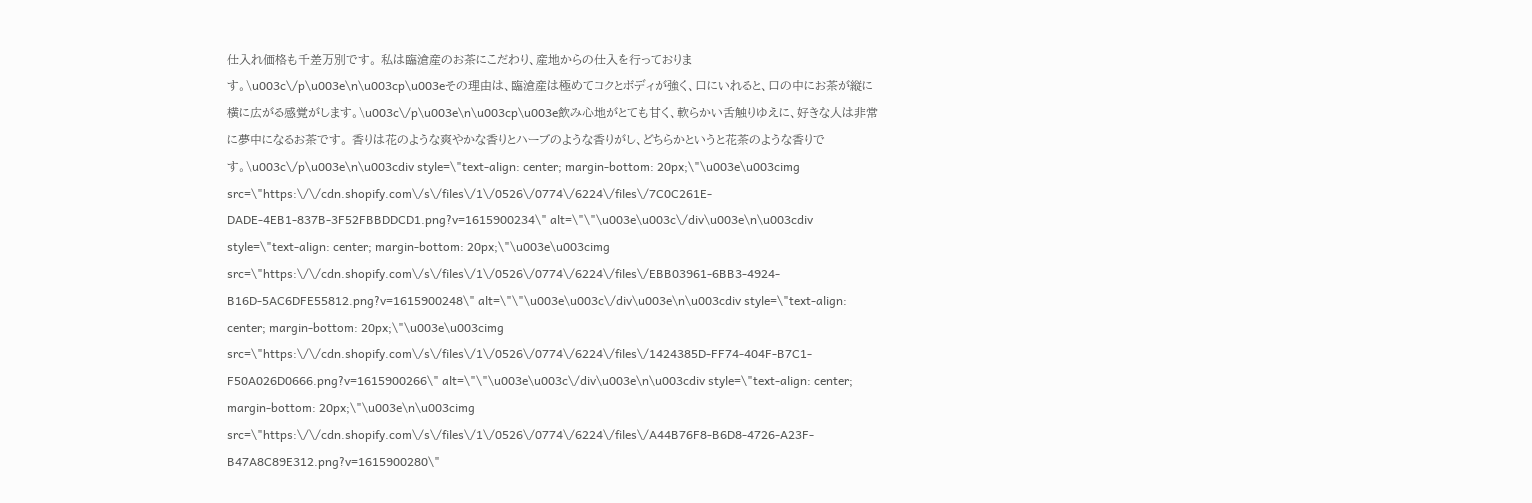仕入れ価格も千差万別です。 私は臨滄産のお茶にこだわり、産地からの仕入を行っております。\u003c\/p\u003e\n\u003cp\u003eその理由は、臨滄産は極めてコクとボディが強く、口にいれると、口の中にお茶が縦に横に広がる感覚がします。\u003c\/p\u003e\n\u003cp\u003e飲み心地がとても甘く、軟らかい舌触りゆえに、好きな人は非常に夢中になるお茶です。 香りは花のような爽やかな香りとハーブのような香りがし、どちらかというと花茶のような香りです。\u003c\/p\u003e\n\u003cdiv style=\"text-align: center; margin-bottom: 20px;\"\u003e\u003cimg src=\"https:\/\/cdn.shopify.com\/s\/files\/1\/0526\/0774\/6224\/files\/7C0C261E-DADE-4EB1-837B-3F52FBBDDCD1.png?v=1615900234\" alt=\"\"\u003e\u003c\/div\u003e\n\u003cdiv style=\"text-align: center; margin-bottom: 20px;\"\u003e\u003cimg src=\"https:\/\/cdn.shopify.com\/s\/files\/1\/0526\/0774\/6224\/files\/EBB03961-6BB3-4924-B16D-5AC6DFE55812.png?v=1615900248\" alt=\"\"\u003e\u003c\/div\u003e\n\u003cdiv style=\"text-align: center; margin-bottom: 20px;\"\u003e\u003cimg src=\"https:\/\/cdn.shopify.com\/s\/files\/1\/0526\/0774\/6224\/files\/1424385D-FF74-404F-B7C1-F50A026D0666.png?v=1615900266\" alt=\"\"\u003e\u003c\/div\u003e\n\u003cdiv style=\"text-align: center; margin-bottom: 20px;\"\u003e\n\u003cimg src=\"https:\/\/cdn.shopify.com\/s\/files\/1\/0526\/0774\/6224\/files\/A44B76F8-B6D8-4726-A23F-B47A8C89E312.png?v=1615900280\"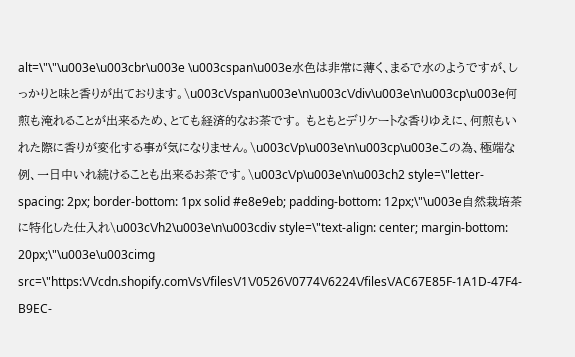alt=\"\"\u003e\u003cbr\u003e \u003cspan\u003e水色は非常に薄く､まるで水のようですが､しっかりと味と香りが出ております。\u003c\/span\u003e\n\u003c\/div\u003e\n\u003cp\u003e何煎も淹れることが出来るため、とても経済的なお茶です。 もともとデリケートな香りゆえに、何煎もいれた際に香りが変化する事が気になりません。\u003c\/p\u003e\n\u003cp\u003eこの為、極端な例、一日中いれ続けることも出来るお茶です。\u003c\/p\u003e\n\u003ch2 style=\"letter-spacing: 2px; border-bottom: 1px solid #e8e9eb; padding-bottom: 12px;\"\u003e自然栽培茶に特化した仕入れ\u003c\/h2\u003e\n\u003cdiv style=\"text-align: center; margin-bottom: 20px;\"\u003e\u003cimg src=\"https:\/\/cdn.shopify.com\/s\/files\/1\/0526\/0774\/6224\/files\/AC67E85F-1A1D-47F4-B9EC-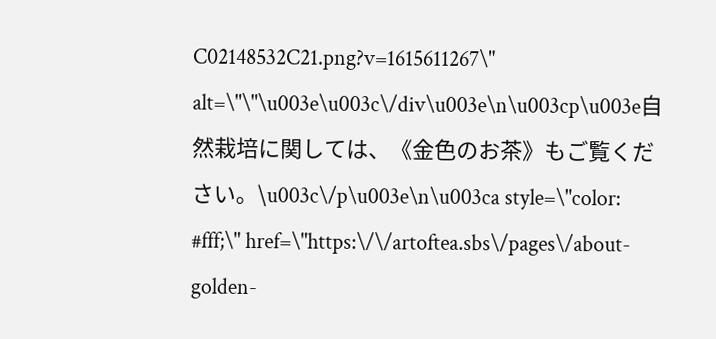C02148532C21.png?v=1615611267\" alt=\"\"\u003e\u003c\/div\u003e\n\u003cp\u003e自然栽培に関しては、《金色のお茶》もご覧ください。\u003c\/p\u003e\n\u003ca style=\"color: #fff;\" href=\"https:\/\/artoftea.sbs\/pages\/about-golden-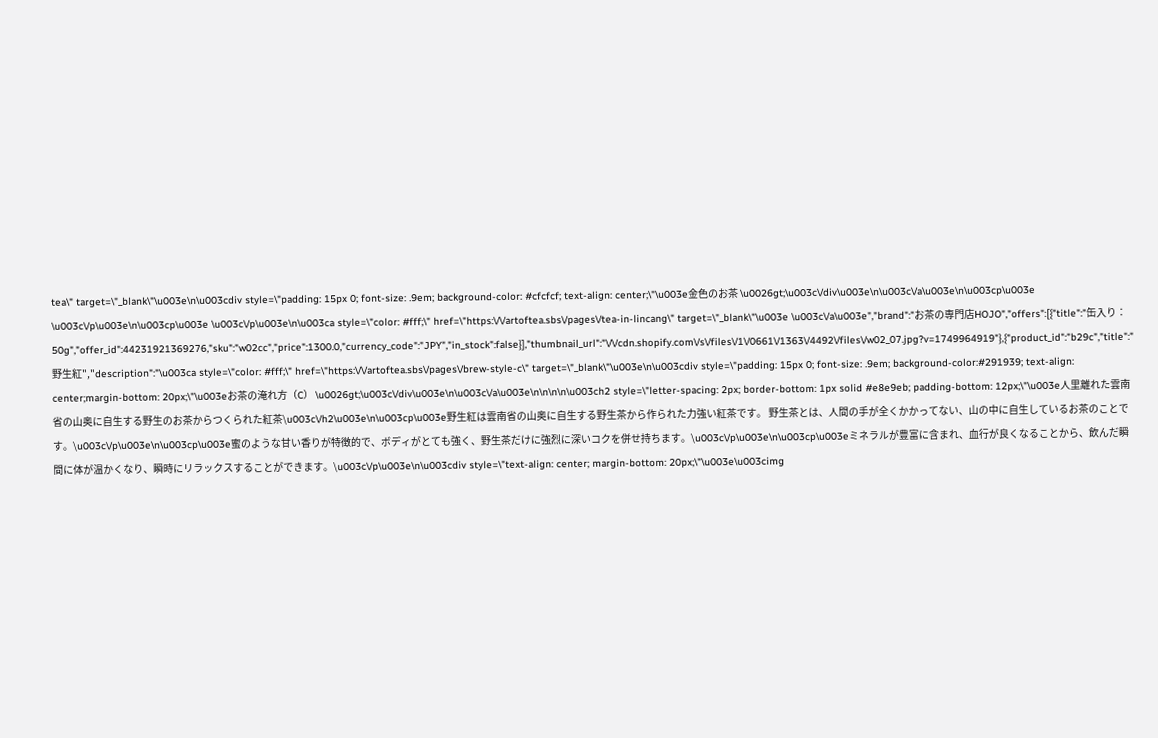tea\" target=\"_blank\"\u003e\n\u003cdiv style=\"padding: 15px 0; font-size: .9em; background-color: #cfcfcf; text-align: center;\"\u003e金色のお茶 \u0026gt;\u003c\/div\u003e\n\u003c\/a\u003e\n\u003cp\u003e　\u003c\/p\u003e\n\u003cp\u003e \u003c\/p\u003e\n\u003ca style=\"color: #fff;\" href=\"https:\/\/artoftea.sbs\/pages\/tea-in-lincang\" target=\"_blank\"\u003e \u003c\/a\u003e","brand":"お茶の専門店HOJO","offers":[{"title":"缶入り：50g","offer_id":44231921369276,"sku":"w02cc","price":1300.0,"currency_code":"JPY","in_stock":false}],"thumbnail_url":"\/\/cdn.shopify.com\/s\/files\/1\/0661\/1363\/4492\/files\/w02_07.jpg?v=1749964919"},{"product_id":"b29c","title":"野生紅","description":"\u003ca style=\"color: #fff;\" href=\"https:\/\/artoftea.sbs\/pages\/brew-style-c\" target=\"_blank\"\u003e\n\u003cdiv style=\"padding: 15px 0; font-size: .9em; background-color:#291939; text-align: center;margin-bottom: 20px;\"\u003eお茶の淹れ方（C） \u0026gt;\u003c\/div\u003e\n\u003c\/a\u003e\n\n\n\n\u003ch2 style=\"letter-spacing: 2px; border-bottom: 1px solid #e8e9eb; padding-bottom: 12px;\"\u003e人里離れた雲南省の山奥に自生する野生のお茶からつくられた紅茶\u003c\/h2\u003e\n\u003cp\u003e野生紅は雲南省の山奥に自生する野生茶から作られた力強い紅茶です。 野生茶とは、人間の手が全くかかってない、山の中に自生しているお茶のことです。\u003c\/p\u003e\n\u003cp\u003e蜜のような甘い香りが特徴的で、ボディがとても強く、野生茶だけに強烈に深いコクを併せ持ちます。\u003c\/p\u003e\n\u003cp\u003eミネラルが豊富に含まれ、血行が良くなることから、飲んだ瞬間に体が温かくなり、瞬時にリラックスすることができます。\u003c\/p\u003e\n\u003cdiv style=\"text-align: center; margin-bottom: 20px;\"\u003e\u003cimg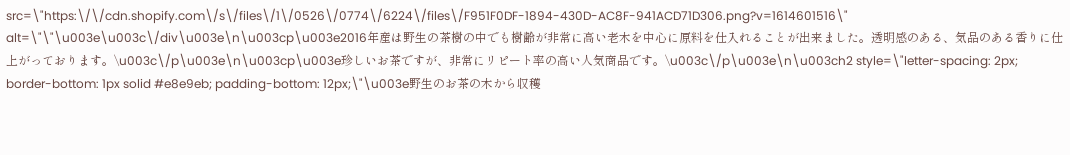src=\"https:\/\/cdn.shopify.com\/s\/files\/1\/0526\/0774\/6224\/files\/F951F0DF-1894-430D-AC8F-941ACD71D306.png?v=1614601516\" alt=\"\"\u003e\u003c\/div\u003e\n\u003cp\u003e2016年産は野生の茶樹の中でも樹齢が非常に高い老木を中心に原料を仕入れることが出来ました。透明感のある、気品のある香りに仕上がっております。\u003c\/p\u003e\n\u003cp\u003e珍しいお茶ですが、非常にリピート率の高い人気商品です。\u003c\/p\u003e\n\u003ch2 style=\"letter-spacing: 2px; border-bottom: 1px solid #e8e9eb; padding-bottom: 12px;\"\u003e野生のお茶の木から収穫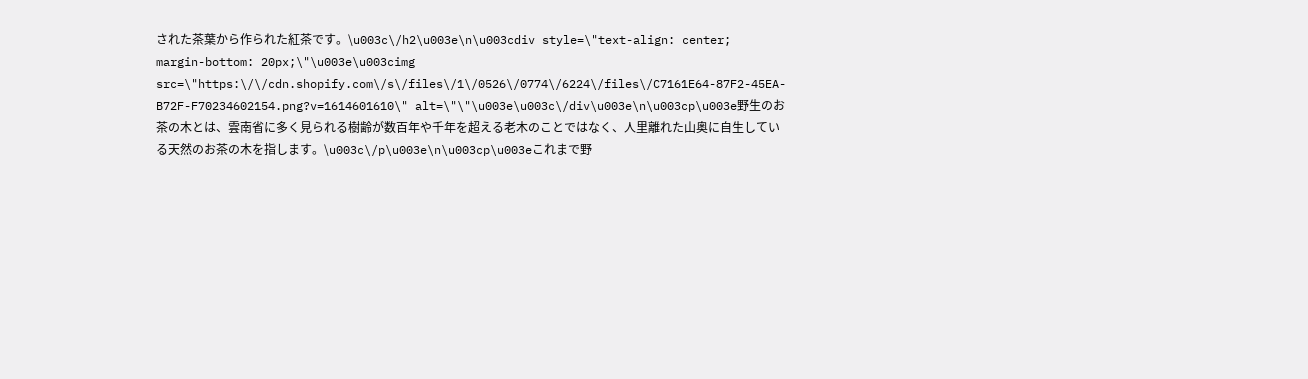された茶葉から作られた紅茶です。\u003c\/h2\u003e\n\u003cdiv style=\"text-align: center; margin-bottom: 20px;\"\u003e\u003cimg src=\"https:\/\/cdn.shopify.com\/s\/files\/1\/0526\/0774\/6224\/files\/C7161E64-87F2-45EA-B72F-F70234602154.png?v=1614601610\" alt=\"\"\u003e\u003c\/div\u003e\n\u003cp\u003e野生のお茶の木とは、雲南省に多く見られる樹齢が数百年や千年を超える老木のことではなく、人里離れた山奥に自生している天然のお茶の木を指します。\u003c\/p\u003e\n\u003cp\u003eこれまで野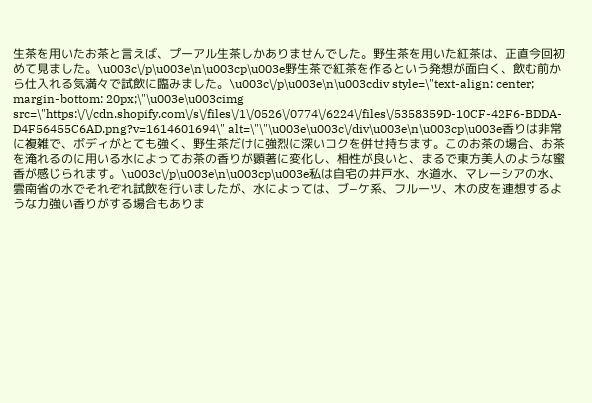生茶を用いたお茶と言えば、プーアル生茶しかありませんでした。野生茶を用いた紅茶は、正直今回初めて見ました。\u003c\/p\u003e\n\u003cp\u003e野生茶で紅茶を作るという発想が面白く、飲む前から仕入れる気満々で試飲に臨みました。\u003c\/p\u003e\n\u003cdiv style=\"text-align: center; margin-bottom: 20px;\"\u003e\u003cimg src=\"https:\/\/cdn.shopify.com\/s\/files\/1\/0526\/0774\/6224\/files\/5358359D-10CF-42F6-BDDA-D4F56455C6AD.png?v=1614601694\" alt=\"\"\u003e\u003c\/div\u003e\n\u003cp\u003e香りは非常に複雑で、ボディがとても強く、野生茶だけに強烈に深いコクを併せ持ちます。このお茶の場合、お茶を淹れるのに用いる水によってお茶の香りが顕著に変化し、相性が良いと、まるで東方美人のような蜜香が感じられます。\u003c\/p\u003e\n\u003cp\u003e私は自宅の井戸水、水道水、マレーシアの水、雲南省の水でそれぞれ試飲を行いましたが、水によっては、ブ−ケ系、フルーツ、木の皮を連想するような力強い香りがする場合もありま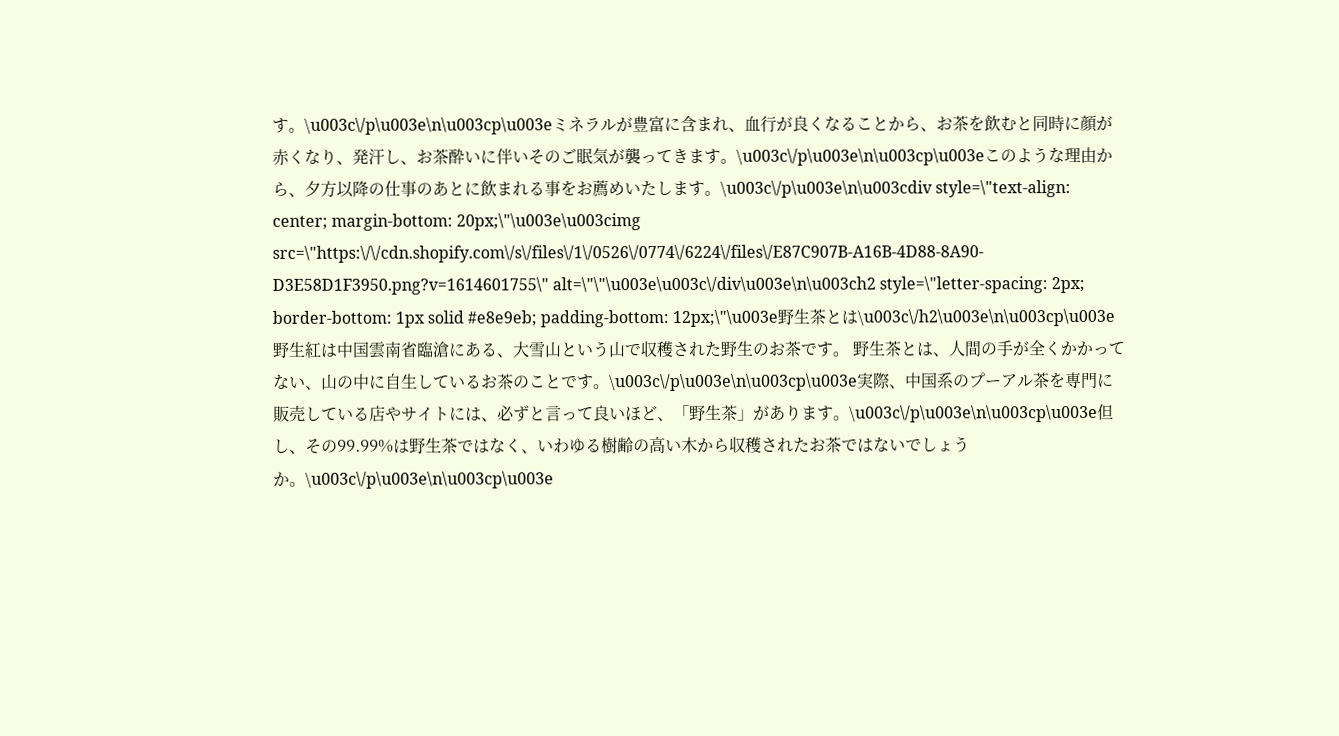す。\u003c\/p\u003e\n\u003cp\u003eミネラルが豊富に含まれ、血行が良くなることから、お茶を飲むと同時に顔が赤くなり、発汗し、お茶酔いに伴いそのご眠気が襲ってきます。\u003c\/p\u003e\n\u003cp\u003eこのような理由から、夕方以降の仕事のあとに飲まれる事をお薦めいたします。\u003c\/p\u003e\n\u003cdiv style=\"text-align: center; margin-bottom: 20px;\"\u003e\u003cimg src=\"https:\/\/cdn.shopify.com\/s\/files\/1\/0526\/0774\/6224\/files\/E87C907B-A16B-4D88-8A90-D3E58D1F3950.png?v=1614601755\" alt=\"\"\u003e\u003c\/div\u003e\n\u003ch2 style=\"letter-spacing: 2px; border-bottom: 1px solid #e8e9eb; padding-bottom: 12px;\"\u003e野生茶とは\u003c\/h2\u003e\n\u003cp\u003e野生紅は中国雲南省臨滄にある、大雪山という山で収穫された野生のお茶です。 野生茶とは、人間の手が全くかかってない、山の中に自生しているお茶のことです。\u003c\/p\u003e\n\u003cp\u003e実際、中国系のプーアル茶を専門に販売している店やサイトには、必ずと言って良いほど、「野生茶」があります。\u003c\/p\u003e\n\u003cp\u003e但し、その99.99%は野生茶ではなく、いわゆる樹齢の高い木から収穫されたお茶ではないでしょうか。\u003c\/p\u003e\n\u003cp\u003e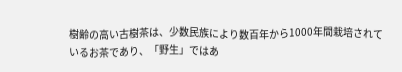樹齢の高い古樹茶は、少数民族により数百年から1000年間栽培されているお茶であり、「野生」ではあ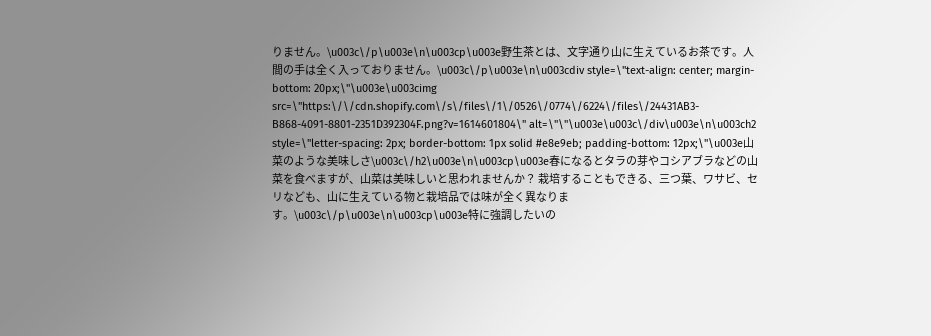りません。\u003c\/p\u003e\n\u003cp\u003e野生茶とは、文字通り山に生えているお茶です。人間の手は全く入っておりません。\u003c\/p\u003e\n\u003cdiv style=\"text-align: center; margin-bottom: 20px;\"\u003e\u003cimg src=\"https:\/\/cdn.shopify.com\/s\/files\/1\/0526\/0774\/6224\/files\/24431AB3-B868-4091-8801-2351D392304F.png?v=1614601804\" alt=\"\"\u003e\u003c\/div\u003e\n\u003ch2 style=\"letter-spacing: 2px; border-bottom: 1px solid #e8e9eb; padding-bottom: 12px;\"\u003e山菜のような美味しさ\u003c\/h2\u003e\n\u003cp\u003e春になるとタラの芽やコシアブラなどの山菜を食べますが、山菜は美味しいと思われませんか？ 栽培することもできる、三つ葉、ワサビ、セリなども、山に生えている物と栽培品では味が全く異なります。\u003c\/p\u003e\n\u003cp\u003e特に強調したいの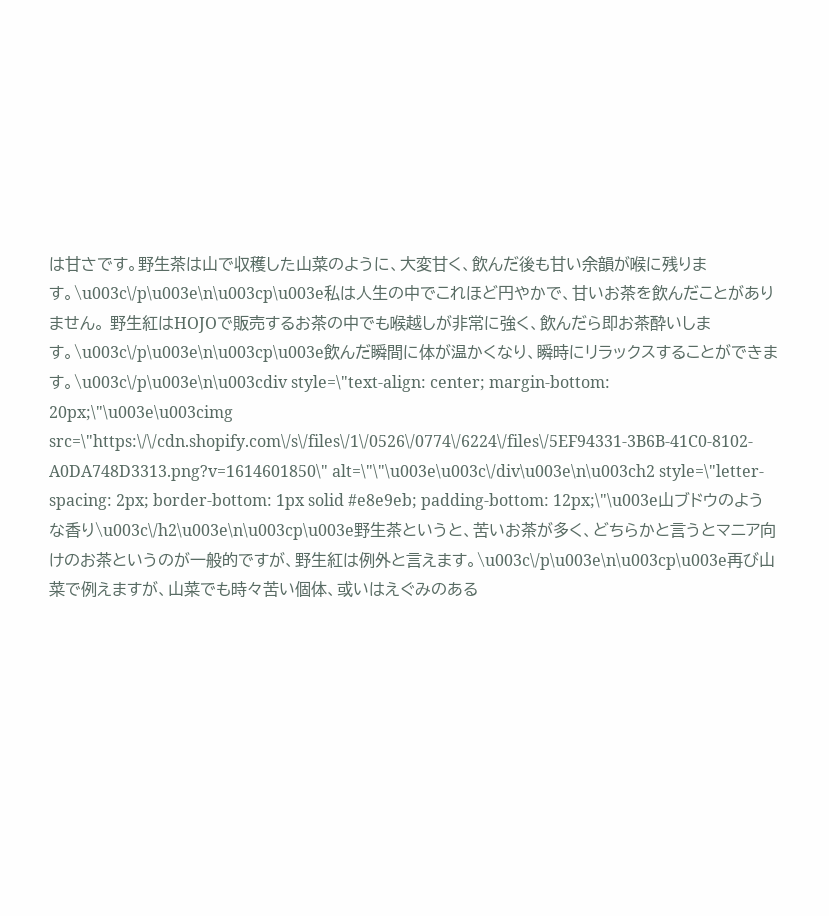は甘さです。野生茶は山で収穫した山菜のように、大変甘く、飲んだ後も甘い余韻が喉に残ります。\u003c\/p\u003e\n\u003cp\u003e私は人生の中でこれほど円やかで、甘いお茶を飲んだことがありません。 野生紅はHOJOで販売するお茶の中でも喉越しが非常に強く、飲んだら即お茶酔いします。\u003c\/p\u003e\n\u003cp\u003e飲んだ瞬間に体が温かくなり、瞬時にリラックスすることができます。\u003c\/p\u003e\n\u003cdiv style=\"text-align: center; margin-bottom: 20px;\"\u003e\u003cimg src=\"https:\/\/cdn.shopify.com\/s\/files\/1\/0526\/0774\/6224\/files\/5EF94331-3B6B-41C0-8102-A0DA748D3313.png?v=1614601850\" alt=\"\"\u003e\u003c\/div\u003e\n\u003ch2 style=\"letter-spacing: 2px; border-bottom: 1px solid #e8e9eb; padding-bottom: 12px;\"\u003e山ブドウのような香り\u003c\/h2\u003e\n\u003cp\u003e野生茶というと、苦いお茶が多く、どちらかと言うとマニア向けのお茶というのが一般的ですが、野生紅は例外と言えます。\u003c\/p\u003e\n\u003cp\u003e再び山菜で例えますが、山菜でも時々苦い個体、或いはえぐみのある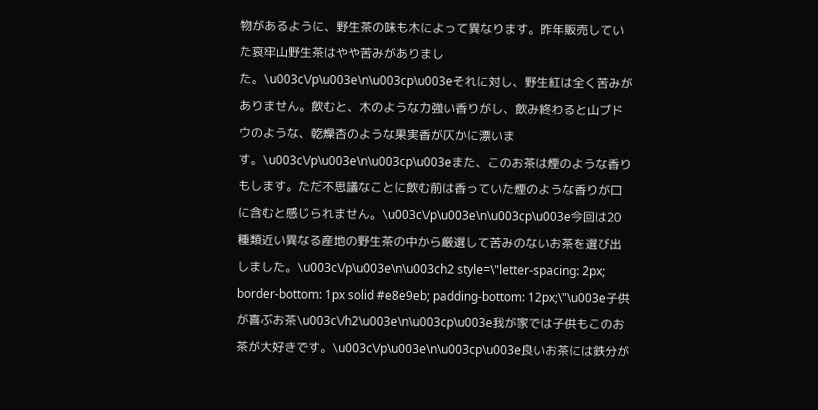物があるように、野生茶の味も木によって異なります。昨年販売していた哀牢山野生茶はやや苦みがありました。\u003c\/p\u003e\n\u003cp\u003eそれに対し、野生紅は全く苦みがありません。飲むと、木のような力強い香りがし、飲み終わると山ブドウのような、乾燥杏のような果実香が仄かに漂います。\u003c\/p\u003e\n\u003cp\u003eまた、このお茶は煙のような香りもします。ただ不思議なことに飲む前は香っていた煙のような香りが口に含むと感じられません。\u003c\/p\u003e\n\u003cp\u003e今回は20種類近い異なる産地の野生茶の中から厳選して苦みのないお茶を選び出しました。\u003c\/p\u003e\n\u003ch2 style=\"letter-spacing: 2px; border-bottom: 1px solid #e8e9eb; padding-bottom: 12px;\"\u003e子供が喜ぶお茶\u003c\/h2\u003e\n\u003cp\u003e我が家では子供もこのお茶が大好きです。\u003c\/p\u003e\n\u003cp\u003e良いお茶には鉄分が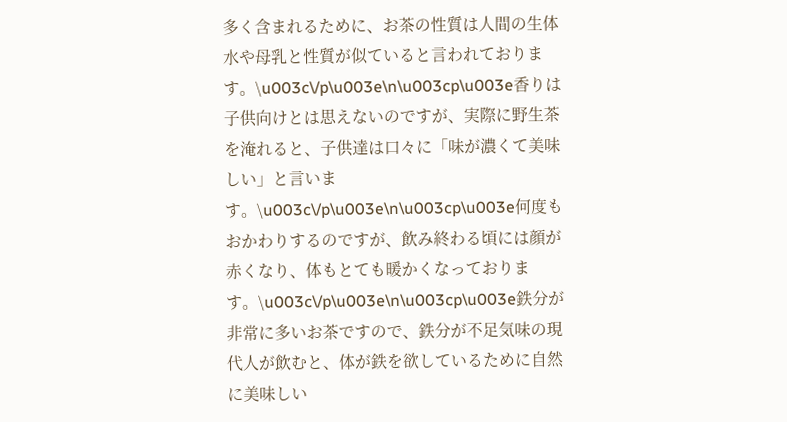多く含まれるために、お茶の性質は人間の生体水や母乳と性質が似ていると言われております。\u003c\/p\u003e\n\u003cp\u003e香りは子供向けとは思えないのですが、実際に野生茶を淹れると、子供達は口々に「味が濃くて美味しい」と言います。\u003c\/p\u003e\n\u003cp\u003e何度もおかわりするのですが、飲み終わる頃には顔が赤くなり、体もとても暖かくなっております。\u003c\/p\u003e\n\u003cp\u003e鉄分が非常に多いお茶ですので、鉄分が不足気味の現代人が飲むと、体が鉄を欲しているために自然に美味しい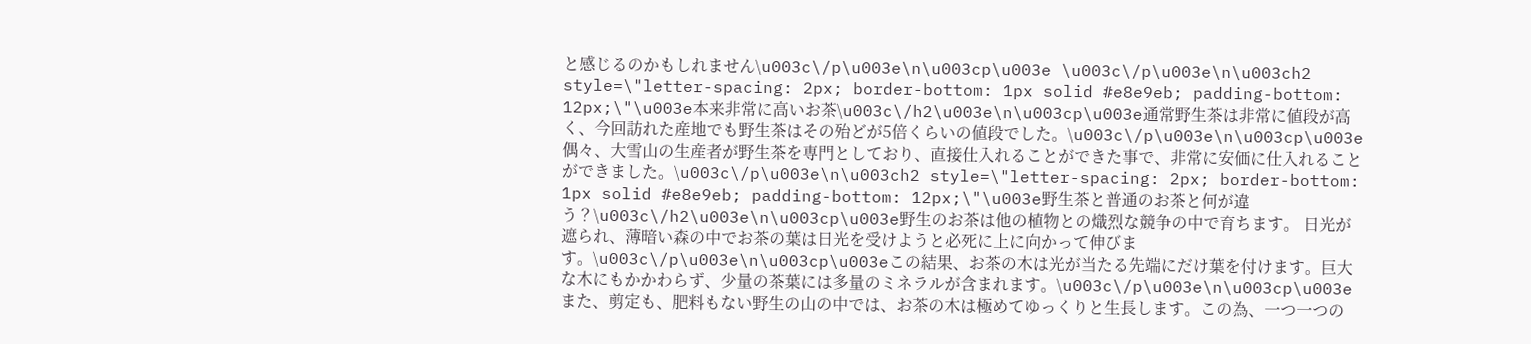と感じるのかもしれません\u003c\/p\u003e\n\u003cp\u003e \u003c\/p\u003e\n\u003ch2 style=\"letter-spacing: 2px; border-bottom: 1px solid #e8e9eb; padding-bottom: 12px;\"\u003e本来非常に高いお茶\u003c\/h2\u003e\n\u003cp\u003e通常野生茶は非常に値段が高く、今回訪れた産地でも野生茶はその殆どが5倍くらいの値段でした。\u003c\/p\u003e\n\u003cp\u003e偶々、大雪山の生産者が野生茶を専門としており、直接仕入れることができた事で、非常に安価に仕入れることができました。\u003c\/p\u003e\n\u003ch2 style=\"letter-spacing: 2px; border-bottom: 1px solid #e8e9eb; padding-bottom: 12px;\"\u003e野生茶と普通のお茶と何が違う？\u003c\/h2\u003e\n\u003cp\u003e野生のお茶は他の植物との熾烈な競争の中で育ちます。 日光が遮られ、薄暗い森の中でお茶の葉は日光を受けようと必死に上に向かって伸びます。\u003c\/p\u003e\n\u003cp\u003eこの結果、お茶の木は光が当たる先端にだけ葉を付けます。巨大な木にもかかわらず、少量の茶葉には多量のミネラルが含まれます。\u003c\/p\u003e\n\u003cp\u003eまた、剪定も、肥料もない野生の山の中では、お茶の木は極めてゆっくりと生長します。この為、一つ一つの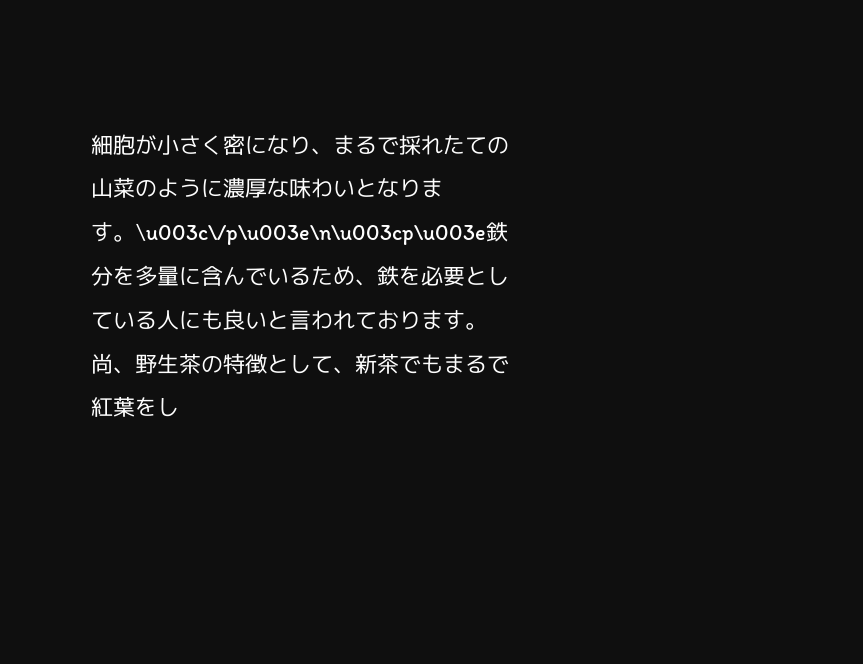細胞が小さく密になり、まるで採れたての山菜のように濃厚な味わいとなります。\u003c\/p\u003e\n\u003cp\u003e鉄分を多量に含んでいるため、鉄を必要としている人にも良いと言われております。 尚、野生茶の特徴として、新茶でもまるで紅葉をし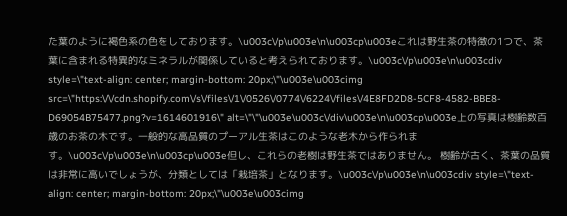た葉のように褐色系の色をしております。\u003c\/p\u003e\n\u003cp\u003eこれは野生茶の特徴の1つで、茶葉に含まれる特異的なミネラルが関係していると考えられております。\u003c\/p\u003e\n\u003cdiv style=\"text-align: center; margin-bottom: 20px;\"\u003e\u003cimg src=\"https:\/\/cdn.shopify.com\/s\/files\/1\/0526\/0774\/6224\/files\/4E8FD2D8-5CF8-4582-BBE8-D69054B75477.png?v=1614601916\" alt=\"\"\u003e\u003c\/div\u003e\n\u003cp\u003e上の写真は樹齢数百歳のお茶の木です。一般的な高品質のプーアル生茶はこのような老木から作られます。\u003c\/p\u003e\n\u003cp\u003e但し、これらの老樹は野生茶ではありません。 樹齢が古く、茶葉の品質は非常に高いでしょうが、分類としては「栽培茶」となります。\u003c\/p\u003e\n\u003cdiv style=\"text-align: center; margin-bottom: 20px;\"\u003e\u003cimg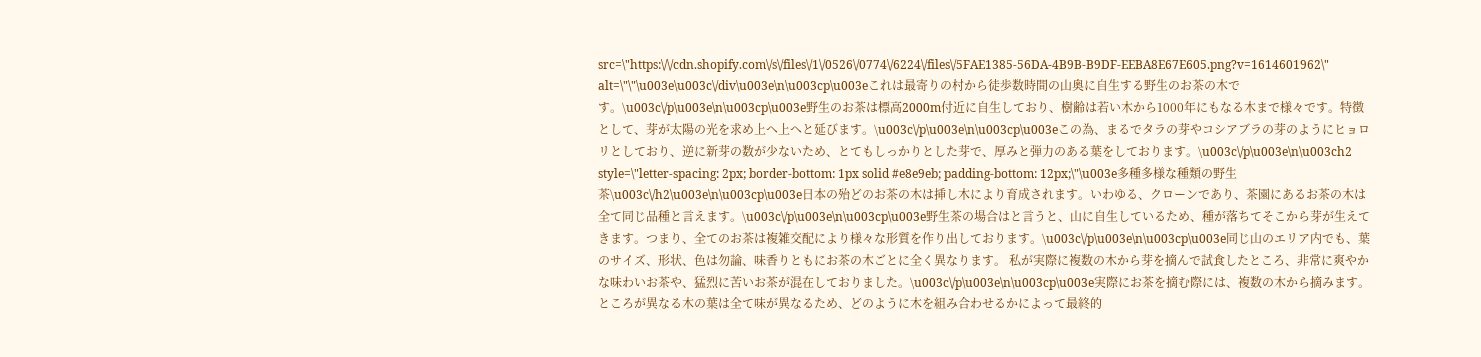src=\"https:\/\/cdn.shopify.com\/s\/files\/1\/0526\/0774\/6224\/files\/5FAE1385-56DA-4B9B-B9DF-EEBA8E67E605.png?v=1614601962\" alt=\"\"\u003e\u003c\/div\u003e\n\u003cp\u003eこれは最寄りの村から徒歩数時間の山奥に自生する野生のお茶の木です。\u003c\/p\u003e\n\u003cp\u003e野生のお茶は標高2000m付近に自生しており、樹齢は若い木から1000年にもなる木まで様々です。特徴として、芽が太陽の光を求め上へ上へと延びます。\u003c\/p\u003e\n\u003cp\u003eこの為、まるでタラの芽やコシアブラの芽のようにヒョロリとしており、逆に新芽の数が少ないため、とてもしっかりとした芽で、厚みと弾力のある葉をしております。\u003c\/p\u003e\n\u003ch2 style=\"letter-spacing: 2px; border-bottom: 1px solid #e8e9eb; padding-bottom: 12px;\"\u003e多種多様な種類の野生茶\u003c\/h2\u003e\n\u003cp\u003e日本の殆どのお茶の木は挿し木により育成されます。いわゆる、クローンであり、茶園にあるお茶の木は全て同じ品種と言えます。\u003c\/p\u003e\n\u003cp\u003e野生茶の場合はと言うと、山に自生しているため、種が落ちてそこから芽が生えてきます。つまり、全てのお茶は複雑交配により様々な形質を作り出しております。\u003c\/p\u003e\n\u003cp\u003e同じ山のエリア内でも、葉のサイズ、形状、色は勿論、味香りともにお茶の木ごとに全く異なります。 私が実際に複数の木から芽を摘んで試食したところ、非常に爽やかな味わいお茶や、猛烈に苦いお茶が混在しておりました。\u003c\/p\u003e\n\u003cp\u003e実際にお茶を摘む際には、複数の木から摘みます。ところが異なる木の葉は全て味が異なるため、どのように木を組み合わせるかによって最終的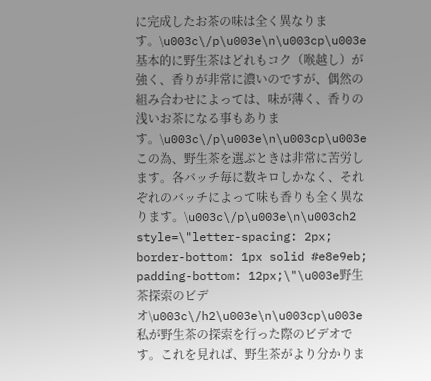に完成したお茶の味は全く異なります。\u003c\/p\u003e\n\u003cp\u003e基本的に野生茶はどれもコク（喉越し）が強く、香りが非常に濃いのですが、偶然の組み合わせによっては、味が薄く、香りの浅いお茶になる事もあります。\u003c\/p\u003e\n\u003cp\u003eこの為、野生茶を選ぶときは非常に苦労します。各バッチ毎に数キロしかなく、それぞれのバッチによって味も香りも全く異なります。\u003c\/p\u003e\n\u003ch2 style=\"letter-spacing: 2px; border-bottom: 1px solid #e8e9eb; padding-bottom: 12px;\"\u003e野生茶探索のビデオ\u003c\/h2\u003e\n\u003cp\u003e私が野生茶の探索を行った際のビデオです。これを見れば、野生茶がより分かりま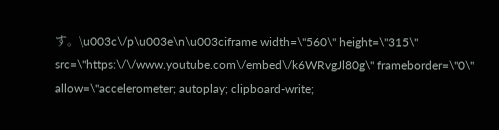す。\u003c\/p\u003e\n\u003ciframe width=\"560\" height=\"315\" src=\"https:\/\/www.youtube.com\/embed\/k6WRvgJl80g\" frameborder=\"0\" allow=\"accelerometer; autoplay; clipboard-write;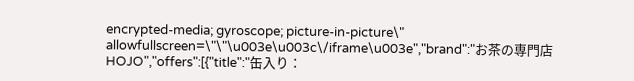encrypted-media; gyroscope; picture-in-picture\" allowfullscreen=\"\"\u003e\u003c\/iframe\u003e","brand":"お茶の専門店HOJO","offers":[{"title":"缶入り：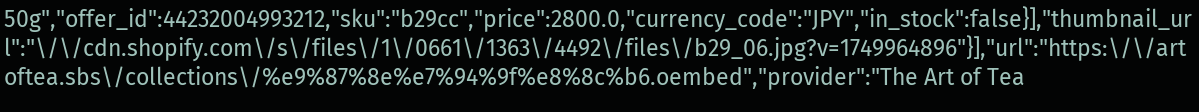50g","offer_id":44232004993212,"sku":"b29cc","price":2800.0,"currency_code":"JPY","in_stock":false}],"thumbnail_url":"\/\/cdn.shopify.com\/s\/files\/1\/0661\/1363\/4492\/files\/b29_06.jpg?v=1749964896"}],"url":"https:\/\/artoftea.sbs\/collections\/%e9%87%8e%e7%94%9f%e8%8c%b6.oembed","provider":"The Art of Tea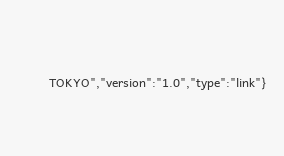TOKYO","version":"1.0","type":"link"}